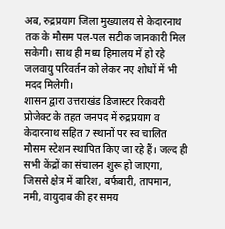अब, रुद्रप्रयाग जिला मुख्यालय से केदारनाथ तक के मौसम पल-पल सटीक जानकारी मिल सकेगी। साथ ही मध्य हिमालय में हो रहे जलवायु परिवर्तन को लेकर नए शोधों में भी मदद मिलेगी।
शासन द्वारा उत्तराखंड डिजास्टर रिकवरी प्रोजेक्ट के तहत जनपद में रुद्रप्रयाग व केदारनाथ सहित 7 स्थानों पर स्व चालित मौसम स्टेशन स्थापित किए जा रहे हैं। जल्द ही सभी केंद्रों का संचालन शुरू हो जाएगा, जिससे क्षेत्र में बारिश, बर्फबारी, तापमान, नमी, वायुदाब की हर समय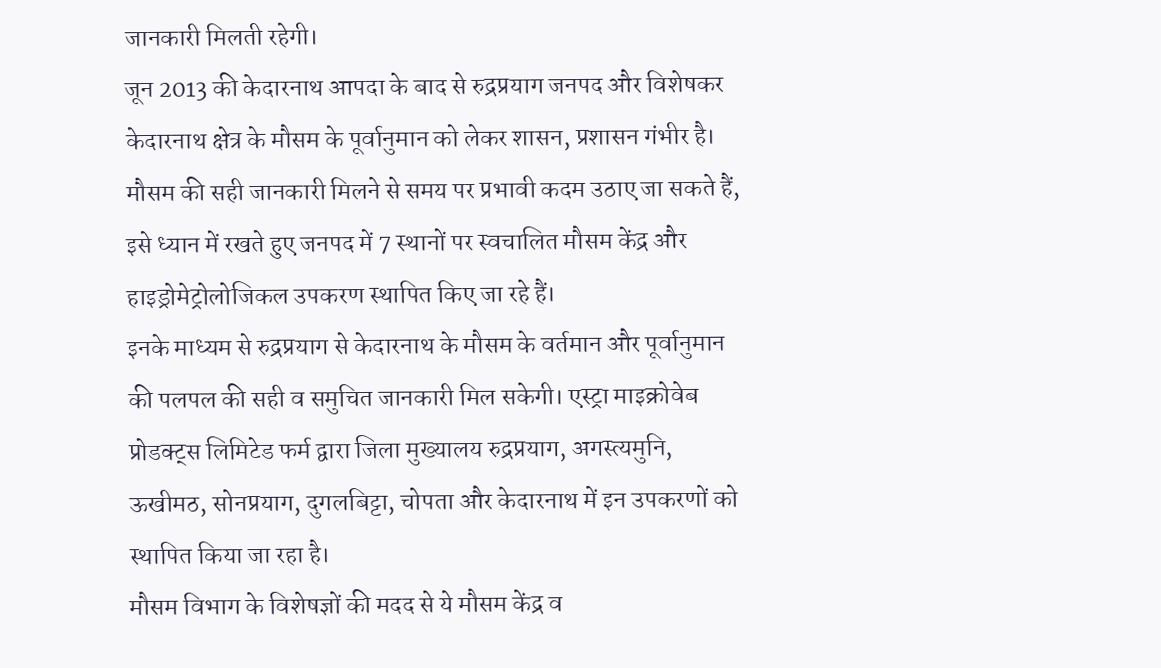जानकारी मिलती रहेगी।
जून 2013 की केदारनाथ आपदा के बाद से रुद्रप्रयाग जनपद और विशेषकर केदारनाथ क्षेत्र के मौसम के पूर्वानुमान को लेकर शासन, प्रशासन गंभीर है। मौसम की सही जानकारी मिलने से समय पर प्रभावी कदम उठाए जा सकते हैं, इसे ध्यान में रखते हुए जनपद में 7 स्थानों पर स्वचालित मौसम केंद्र और हाइड्रोमेट्रोलोजिकल उपकरण स्थापित किए जा रहे हैं।
इनके माध्यम से रुद्रप्रयाग से केदारनाथ के मौसम के वर्तमान और पूर्वानुमान की पलपल की सही व समुचित जानकारी मिल सकेगी। एस्ट्रा माइक्रोवेब प्रोडक्ट्स लिमिटेड फर्म द्वारा जिला मुख्यालय रुद्रप्रयाग, अगस्त्यमुनि, ऊखीमठ, सोनप्रयाग, दुगलबिट्टा, चोपता और केदारनाथ में इन उपकरणों को स्थापित किया जा रहा है।
मौसम विभाग के विशेषज्ञों की मदद से ये मौसम केंद्र व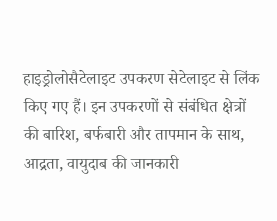हाइड्रोलोसैटेलाइट उपकरण सेटेलाइट से लिंक किए गए हैं। इन उपकरणों से संबंधित क्षेत्रों की बारिश, बर्फबारी और तापमान के साथ, आद्रता, वायुदाब की जानकारी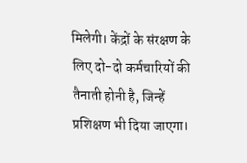मिलेगी। केंद्रों के संरक्षण के लिए दो-दो कर्मचारियों की तैनाती होनी है, जिन्हें प्रशिक्षण भी दिया जाएगा।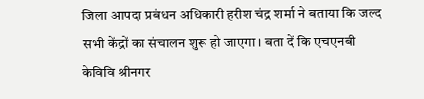जिला आपदा प्रबंधन अधिकारी हरीश चंद्र शर्मा ने बताया कि जल्द सभी केंद्रों का संचालन शुरू हो जाएगा। बता दें कि एचएनबी केविवि श्रीनगर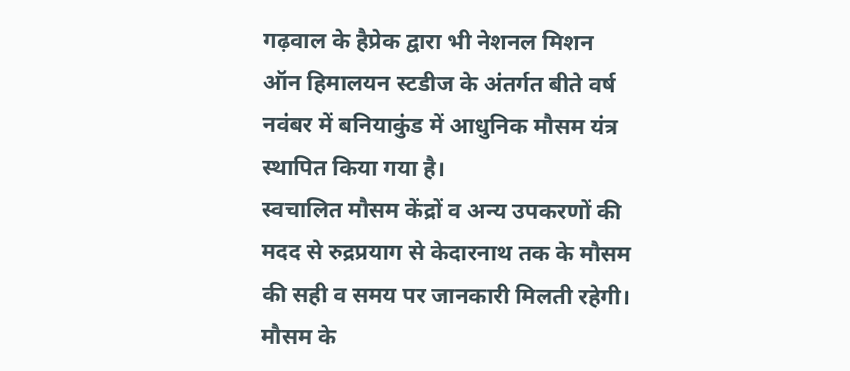गढ़वाल के हैप्रेक द्वारा भी नेशनल मिशन ऑन हिमालयन स्टडीज के अंतर्गत बीते वर्ष नवंबर में बनियाकुंड में आधुनिक मौसम यंत्र स्थापित किया गया है।
स्वचालित मौसम केंद्रों व अन्य उपकरणों की मदद से रुद्रप्रयाग से केदारनाथ तक के मौसम की सही व समय पर जानकारी मिलती रहेगी। मौसम के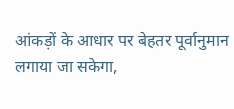आंकड़ों के आधार पर बेहतर पूर्वानुमान लगाया जा सकेगा,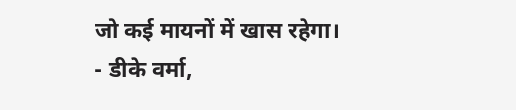जो कई मायनों में खास रहेगा।
- डीके वर्मा,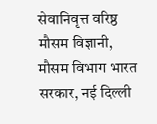सेवानिवृत्त वरिष्ठ मौसम विज्ञानी, मौसम विभाग भारत सरकार, नई दिल्ली